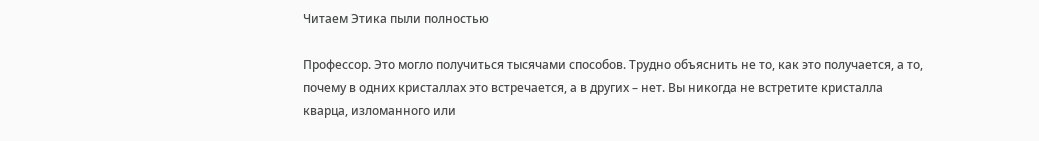Читаем Этика пыли полностью

Профессор. Это могло получиться тысячами способов. Трудно объяснить не то, как это получается, а то, почему в одних кристаллах это встречается, а в других – нет. Вы никогда не встретите кристалла кварца, изломанного или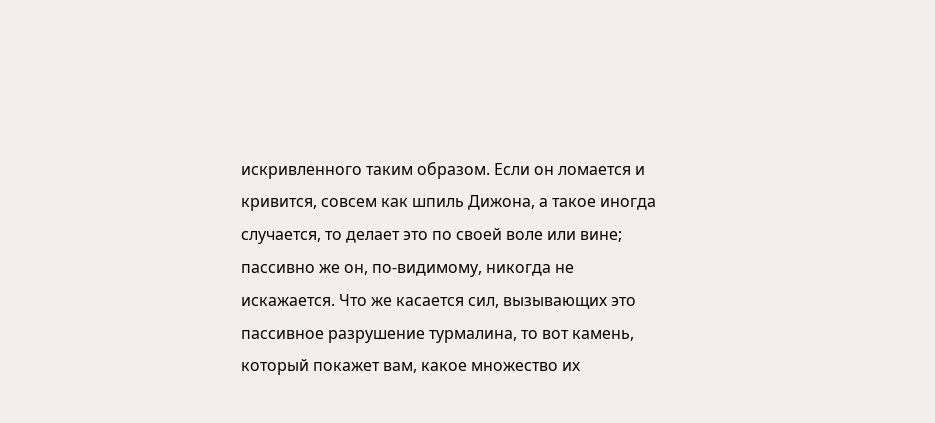искривленного таким образом. Если он ломается и кривится, совсем как шпиль Дижона, а такое иногда случается, то делает это по своей воле или вине; пассивно же он, по-видимому, никогда не искажается. Что же касается сил, вызывающих это пассивное разрушение турмалина, то вот камень, который покажет вам, какое множество их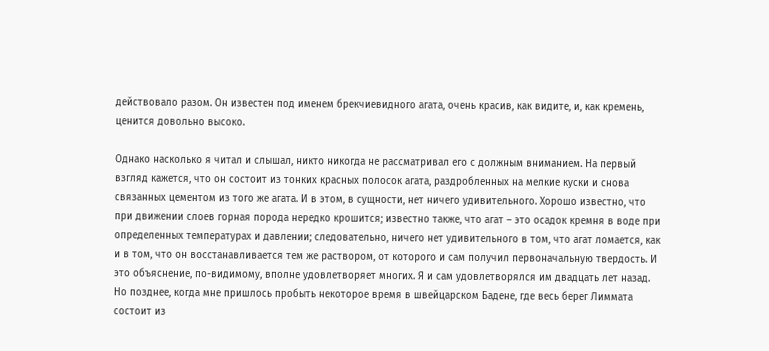действовало разом. Он известен под именем брекчиевидного агата, очень красив, как видите, и, как кремень, ценится довольно высоко.

Однако насколько я читал и слышал, никто никогда не рассматривал его с должным вниманием. На первый взгляд кажется, что он состоит из тонких красных полосок агата, раздробленных на мелкие куски и снова связанных цементом из того же агата. И в этом, в сущности, нет ничего удивительного. Хорошо известно, что при движении слоев горная порода нередко крошится; известно также, что агат – это осадок кремня в воде при определенных температурах и давлении; следовательно, ничего нет удивительного в том, что агат ломается, как и в том, что он восстанавливается тем же раствором, от которого и сам получил первоначальную твердость. И это объяснение, по-видимому, вполне удовлетворяет многих. Я и сам удовлетворялся им двадцать лет назад. Но позднее, когда мне пришлось пробыть некоторое время в швейцарском Бадене, где весь берег Лиммата состоит из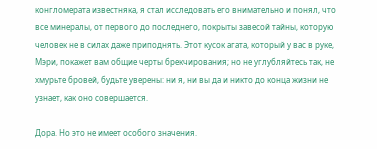конгломерата известняка, я стал исследовать его внимательно и понял, что все минералы, от первого до последнего, покрыты завесой тайны, которую человек не в силах даже приподнять. Этот кусок агата, который у вас в руке, Мэри, покажет вам общие черты брекчирования; но не углубляйтесь так, не хмурьте бровей, будьте уверены: ни я, ни вы да и никто до конца жизни не узнает, как оно совершается.

Дора. Но это не имеет особого значения.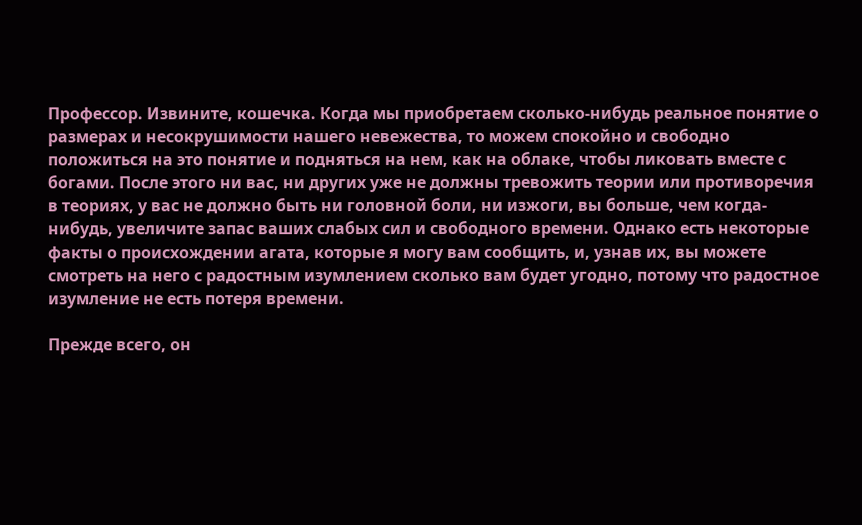Профессор. Извините, кошечка. Когда мы приобретаем сколько-нибудь реальное понятие о размерах и несокрушимости нашего невежества, то можем спокойно и свободно положиться на это понятие и подняться на нем, как на облаке, чтобы ликовать вместе с богами. После этого ни вас, ни других уже не должны тревожить теории или противоречия в теориях, у вас не должно быть ни головной боли, ни изжоги, вы больше, чем когда-нибудь, увеличите запас ваших слабых сил и свободного времени. Однако есть некоторые факты о происхождении агата, которые я могу вам сообщить, и, узнав их, вы можете смотреть на него с радостным изумлением сколько вам будет угодно, потому что радостное изумление не есть потеря времени.

Прежде всего, он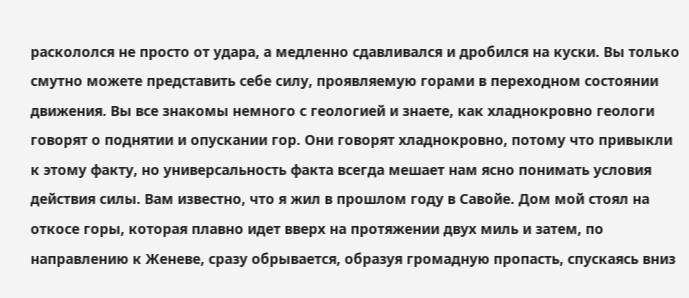раскололся не просто от удара, а медленно сдавливался и дробился на куски. Вы только смутно можете представить себе силу, проявляемую горами в переходном состоянии движения. Вы все знакомы немного с геологией и знаете, как хладнокровно геологи говорят о поднятии и опускании гор. Они говорят хладнокровно, потому что привыкли к этому факту, но универсальность факта всегда мешает нам ясно понимать условия действия силы. Вам известно, что я жил в прошлом году в Савойе. Дом мой стоял на откосе горы, которая плавно идет вверх на протяжении двух миль и затем, по направлению к Женеве, сразу обрывается, образуя громадную пропасть, спускаясь вниз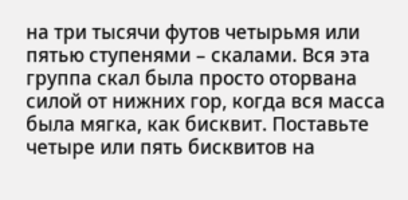на три тысячи футов четырьмя или пятью ступенями – скалами. Вся эта группа скал была просто оторвана силой от нижних гор, когда вся масса была мягка, как бисквит. Поставьте четыре или пять бисквитов на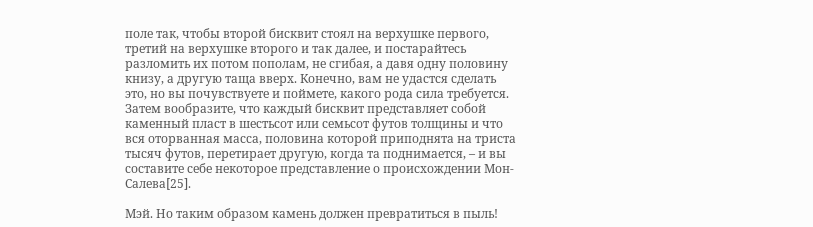поле так, чтобы второй бисквит стоял на верхушке первого, третий на верхушке второго и так далее, и постарайтесь разломить их потом пополам, не сгибая, а давя одну половину книзу, а другую таща вверх. Конечно, вам не удастся сделать это, но вы почувствуете и поймете, какого рода сила требуется. Затем вообразите, что каждый бисквит представляет собой каменный пласт в шестьсот или семьсот футов толщины и что вся оторванная масса, половина которой приподнята на триста тысяч футов, перетирает другую, когда та поднимается, – и вы составите себе некоторое представление о происхождении Мон-Салева[25].

Мэй. Но таким образом камень должен превратиться в пыль!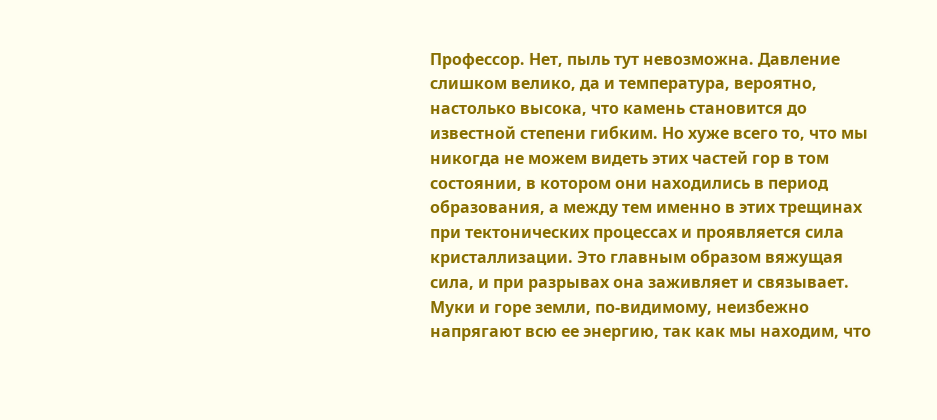Профессор. Нет, пыль тут невозможна. Давление слишком велико, да и температура, вероятно, настолько высока, что камень становится до известной степени гибким. Но хуже всего то, что мы никогда не можем видеть этих частей гор в том состоянии, в котором они находились в период образования, а между тем именно в этих трещинах при тектонических процессах и проявляется сила кристаллизации. Это главным образом вяжущая сила, и при разрывах она заживляет и связывает. Муки и горе земли, по-видимому, неизбежно напрягают всю ее энергию, так как мы находим, что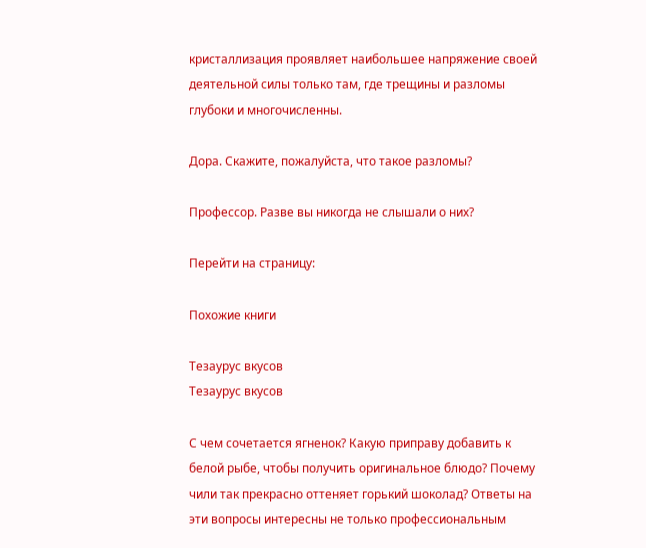кристаллизация проявляет наибольшее напряжение своей деятельной силы только там, где трещины и разломы глубоки и многочисленны.

Дора. Скажите, пожалуйста, что такое разломы?

Профессор. Разве вы никогда не слышали о них?

Перейти на страницу:

Похожие книги

Тезаурус вкусов
Тезаурус вкусов

С чем сочетается ягненок? Какую приправу добавить к белой рыбе, чтобы получить оригинальное блюдо? Почему чили так прекрасно оттеняет горький шоколад? Ответы на эти вопросы интересны не только профессиональным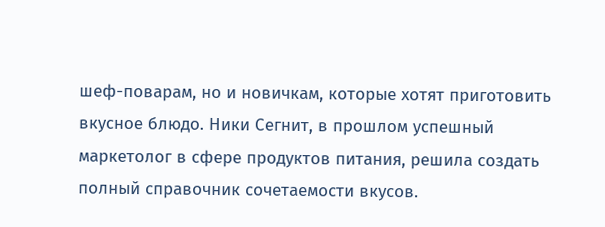шеф-поварам, но и новичкам, которые хотят приготовить вкусное блюдо. Ники Сегнит, в прошлом успешный маркетолог в сфере продуктов питания, решила создать полный справочник сочетаемости вкусов.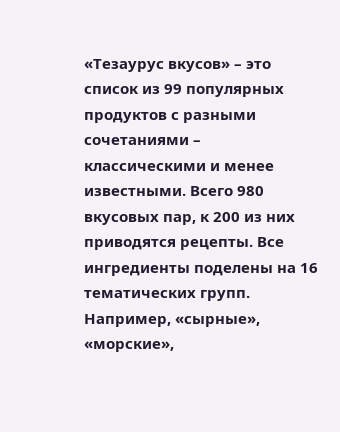«Тезаурус вкусов» – это список из 99 популярных продуктов с разными сочетаниями – классическими и менее известными. Всего 980 вкусовых пар, к 200 из них приводятся рецепты. Все ингредиенты поделены на 16 тематических групп. Например, «сырные», «морские»,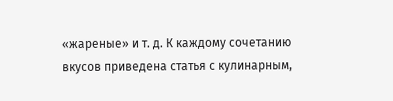«жареные» и т. д. К каждому сочетанию вкусов приведена статья с кулинарным,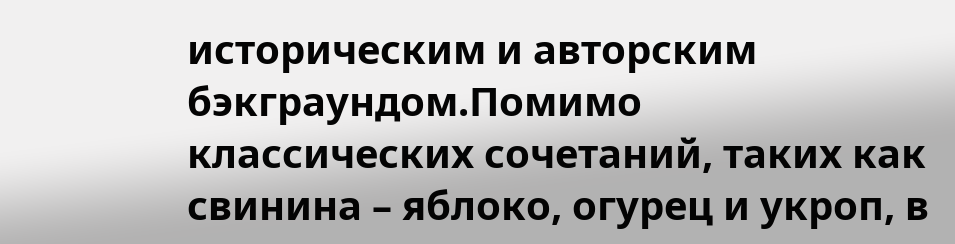историческим и авторским бэкграундом.Помимо классических сочетаний, таких как свинина – яблоко, огурец и укроп, в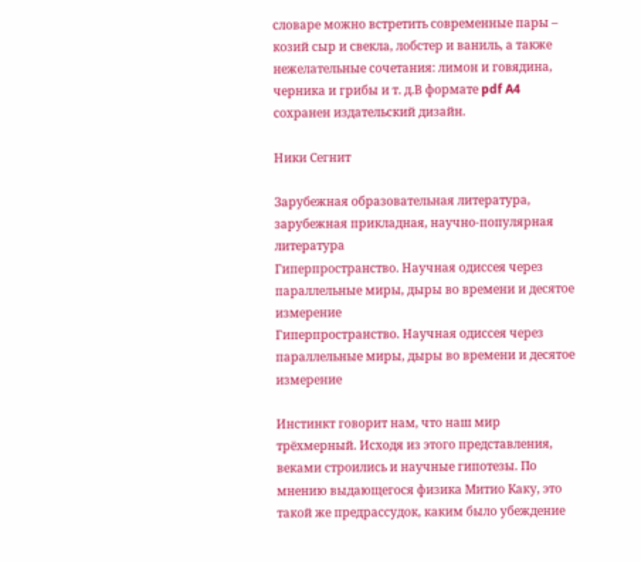словаре можно встретить современные пары – козий сыр и свекла, лобстер и ваниль, а также нежелательные сочетания: лимон и говядина, черника и грибы и т. д.В формате pdf A4 сохранен издательский дизайн.

Ники Сегнит

Зарубежная образовательная литература, зарубежная прикладная, научно-популярная литература
Гиперпространство. Научная одиссея через параллельные миры, дыры во времени и десятое измерение
Гиперпространство. Научная одиссея через параллельные миры, дыры во времени и десятое измерение

Инстинкт говорит нам, что наш мир трёхмерный. Исходя из этого представления, веками строились и научные гипотезы. По мнению выдающегося физика Митио Каку, это такой же предрассудок, каким было убеждение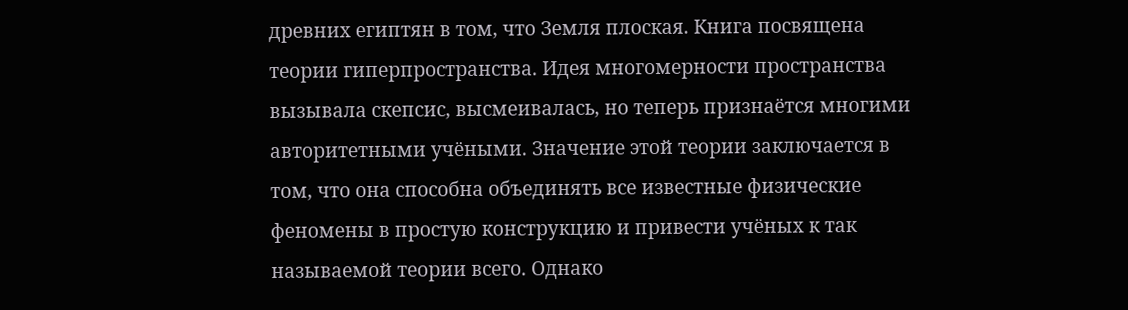древних египтян в том, что Земля плоская. Книга посвящена теории гиперпространства. Идея многомерности пространства вызывала скепсис, высмеивалась, но теперь признаётся многими авторитетными учёными. Значение этой теории заключается в том, что она способна объединять все известные физические феномены в простую конструкцию и привести учёных к так называемой теории всего. Однако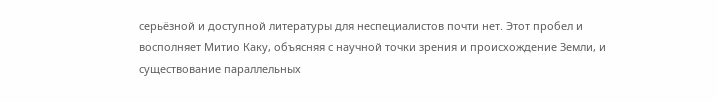серьёзной и доступной литературы для неспециалистов почти нет. Этот пробел и восполняет Митио Каку, объясняя с научной точки зрения и происхождение Земли, и существование параллельных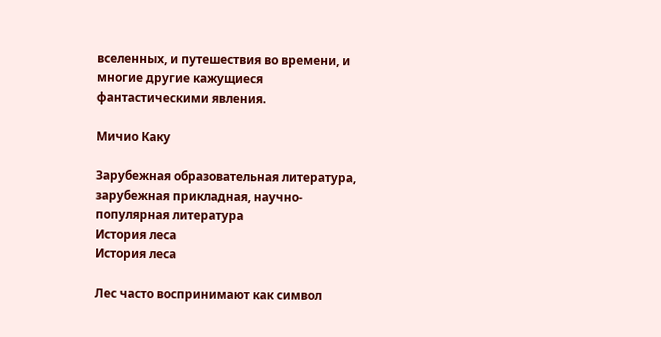вселенных, и путешествия во времени, и многие другие кажущиеся фантастическими явления.

Мичио Каку

Зарубежная образовательная литература, зарубежная прикладная, научно-популярная литература
История леса
История леса

Лес часто воспринимают как символ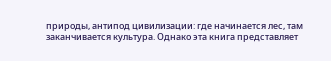природы, антипод цивилизации: где начинается лес, там заканчивается культура. Однако эта книга представляет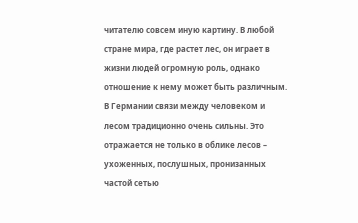читателю совсем иную картину. В любой стране мира, где растет лес, он играет в жизни людей огромную роль, однако отношение к нему может быть различным. В Германии связи между человеком и лесом традиционно очень сильны. Это отражается не только в облике лесов – ухоженных, послушных, пронизанных частой сетью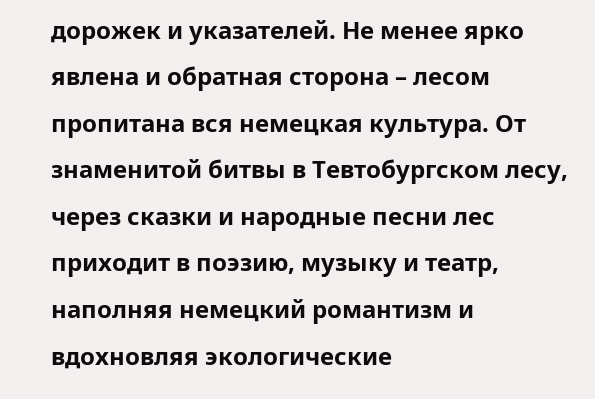дорожек и указателей. Не менее ярко явлена и обратная сторона – лесом пропитана вся немецкая культура. От знаменитой битвы в Тевтобургском лесу, через сказки и народные песни лес приходит в поэзию, музыку и театр, наполняя немецкий романтизм и вдохновляя экологические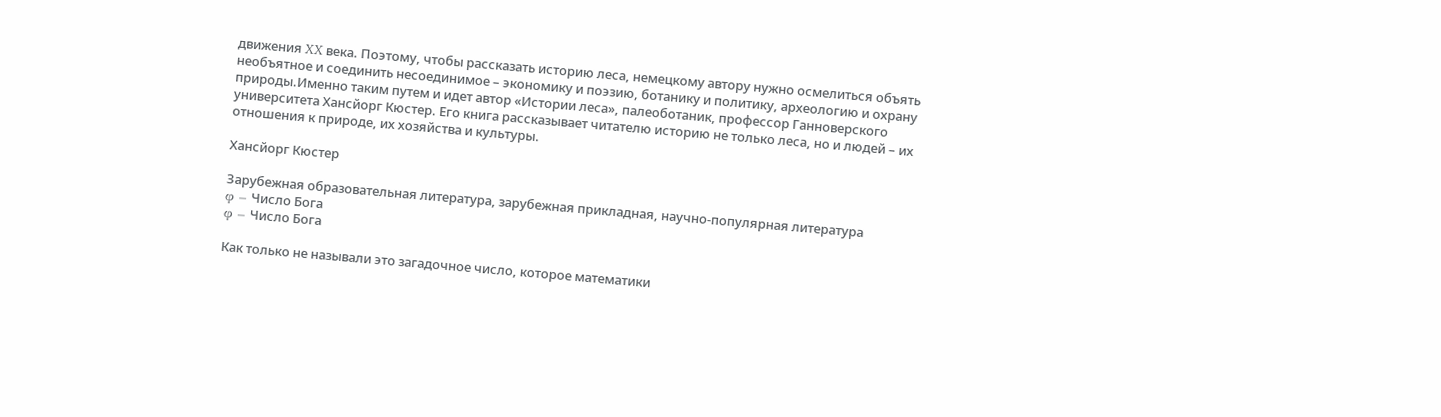движения XX века. Поэтому, чтобы рассказать историю леса, немецкому автору нужно осмелиться объять необъятное и соединить несоединимое – экономику и поэзию, ботанику и политику, археологию и охрану природы.Именно таким путем и идет автор «Истории леса», палеоботаник, профессор Ганноверского университета Хансйорг Кюстер. Его книга рассказывает читателю историю не только леса, но и людей – их отношения к природе, их хозяйства и культуры.

Хансйорг Кюстер

Зарубежная образовательная литература, зарубежная прикладная, научно-популярная литература
φ – Число Бога
φ – Число Бога

Как только не называли это загадочное число, которое математики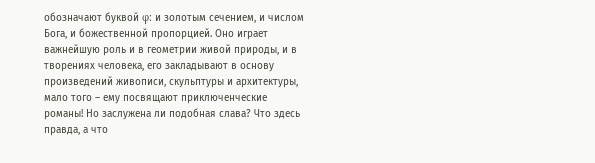обозначают буквой φ: и золотым сечением, и числом Бога, и божественной пропорцией. Оно играет важнейшую роль и в геометрии живой природы, и в творениях человека, его закладывают в основу произведений живописи, скульптуры и архитектуры, мало того – ему посвящают приключенческие романы! Но заслужена ли подобная слава? Что здесь правда, а что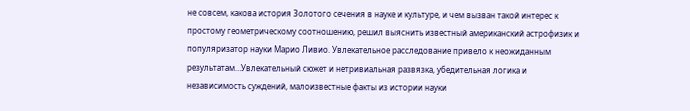не совсем, какова история Золотого сечения в науке и культуре, и чем вызван такой интерес к простому геометрическому соотношению, решил выяснить известный американский астрофизик и популяризатор науки Марио Ливио. Увлекательное расследование привело к неожиданным результатам…Увлекательный сюжет и нетривиальная развязка, убедительная логика и независимость суждений, малоизвестные факты из истории науки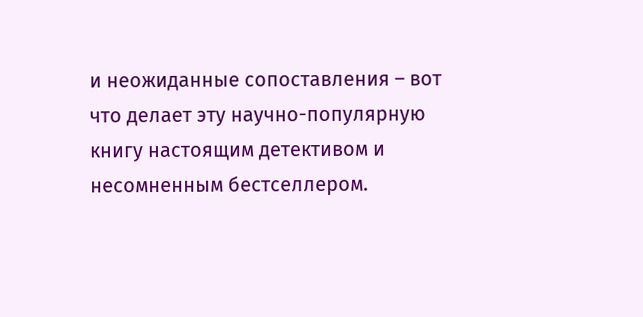и неожиданные сопоставления – вот что делает эту научно-популярную книгу настоящим детективом и несомненным бестселлером.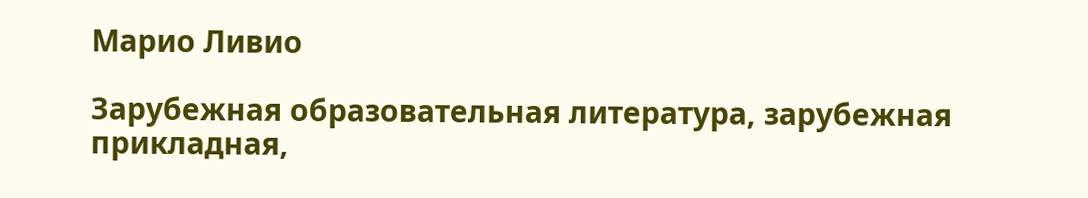Марио Ливио

Зарубежная образовательная литература, зарубежная прикладная,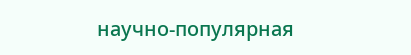научно-популярная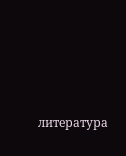литература